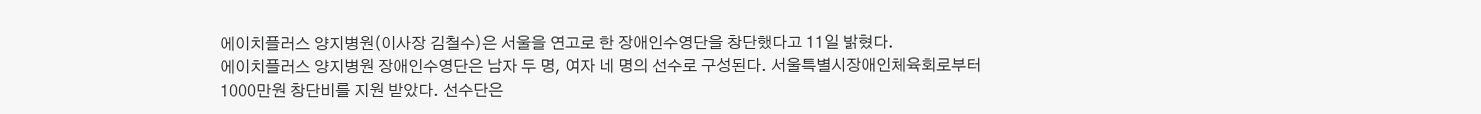에이치플러스 양지병원(이사장 김철수)은 서울을 연고로 한 장애인수영단을 창단했다고 11일 밝혔다.
에이치플러스 양지병원 장애인수영단은 남자 두 명, 여자 네 명의 선수로 구성된다. 서울특별시장애인체육회로부터 1000만원 창단비를 지원 받았다. 선수단은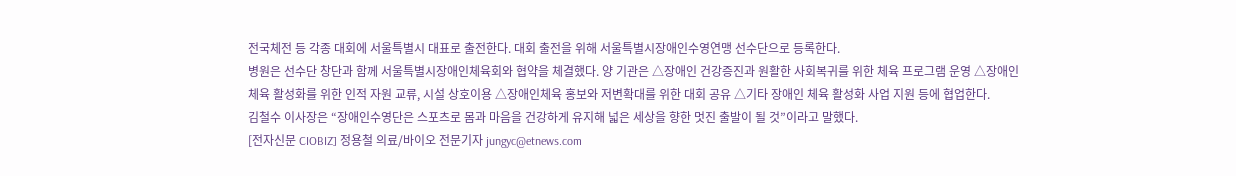전국체전 등 각종 대회에 서울특별시 대표로 출전한다. 대회 출전을 위해 서울특별시장애인수영연맹 선수단으로 등록한다.
병원은 선수단 창단과 함께 서울특별시장애인체육회와 협약을 체결했다. 양 기관은 △장애인 건강증진과 원활한 사회복귀를 위한 체육 프로그램 운영 △장애인체육 활성화를 위한 인적 자원 교류, 시설 상호이용 △장애인체육 홍보와 저변확대를 위한 대회 공유 △기타 장애인 체육 활성화 사업 지원 등에 협업한다.
김철수 이사장은 “장애인수영단은 스포츠로 몸과 마음을 건강하게 유지해 넓은 세상을 향한 멋진 출발이 될 것”이라고 말했다.
[전자신문 CIOBIZ] 정용철 의료/바이오 전문기자 jungyc@etnews.com